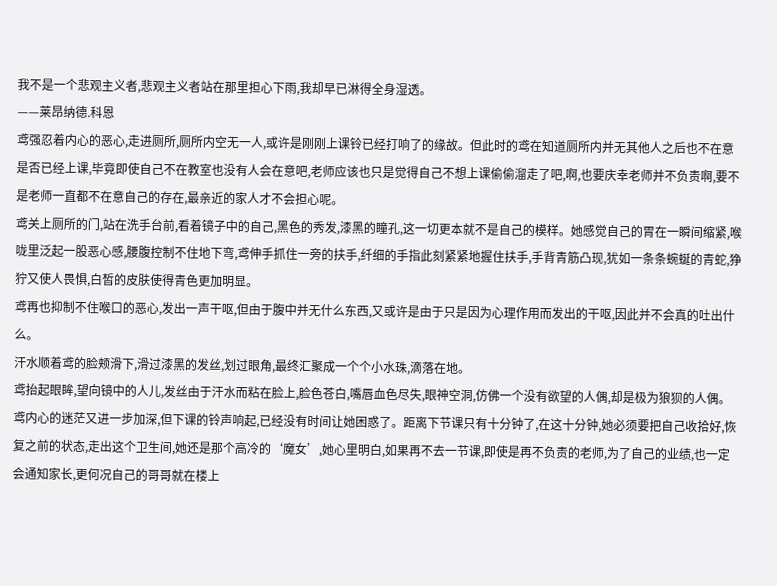我不是一个悲观主义者,悲观主义者站在那里担心下雨,我却早已淋得全身湿透。
——莱昂纳德.科恩
鸢强忍着内心的恶心,走进厕所,厕所内空无一人,或许是刚刚上课铃已经打响了的缘故。但此时的鸢在知道厕所内并无其他人之后也不在意是否已经上课,毕竟即使自己不在教室也没有人会在意吧,老师应该也只是觉得自己不想上课偷偷溜走了吧,啊,也要庆幸老师并不负责啊,要不是老师一直都不在意自己的存在,最亲近的家人才不会担心呢。
鸢关上厕所的门,站在洗手台前,看着镜子中的自己,黑色的秀发,漆黑的瞳孔,这一切更本就不是自己的模样。她感觉自己的胃在一瞬间缩紧,喉咙里泛起一股恶心感,腰腹控制不住地下弯,鸢伸手抓住一旁的扶手,纤细的手指此刻紧紧地握住扶手,手背青筋凸现,犹如一条条蜿蜒的青蛇,狰狞又使人畏惧,白皙的皮肤使得青色更加明显。
鸢再也抑制不住喉口的恶心,发出一声干呕,但由于腹中并无什么东西,又或许是由于只是因为心理作用而发出的干呕,因此并不会真的吐出什么。
汗水顺着鸢的脸颊滑下,滑过漆黑的发丝,划过眼角,最终汇聚成一个个小水珠,滴落在地。
鸢抬起眼眸,望向镜中的人儿,发丝由于汗水而粘在脸上,脸色苍白,嘴唇血色尽失,眼神空洞,仿佛一个没有欲望的人偶,却是极为狼狈的人偶。
鸢内心的迷茫又进一步加深,但下课的铃声响起,已经没有时间让她困惑了。距离下节课只有十分钟了,在这十分钟,她必须要把自己收拾好,恢复之前的状态,走出这个卫生间,她还是那个高冷的‘魔女’,她心里明白,如果再不去一节课,即使是再不负责的老师,为了自己的业绩,也一定会通知家长,更何况自己的哥哥就在楼上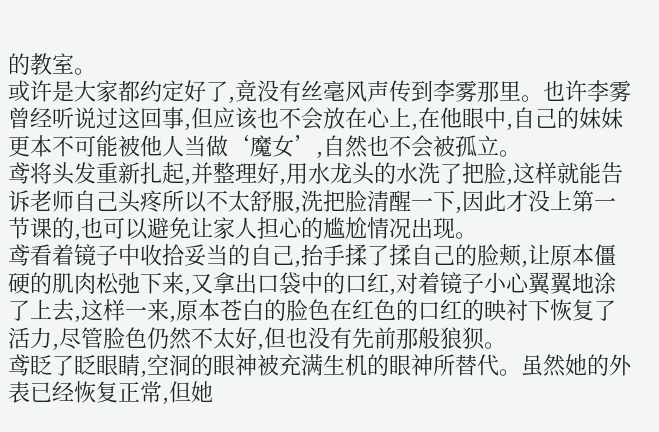的教室。
或许是大家都约定好了,竟没有丝毫风声传到李雾那里。也许李雾曾经听说过这回事,但应该也不会放在心上,在他眼中,自己的妹妹更本不可能被他人当做‘魔女’,自然也不会被孤立。
鸢将头发重新扎起,并整理好,用水龙头的水洗了把脸,这样就能告诉老师自己头疼所以不太舒服,洗把脸清醒一下,因此才没上第一节课的,也可以避免让家人担心的尴尬情况出现。
鸢看着镜子中收拾妥当的自己,抬手揉了揉自己的脸颊,让原本僵硬的肌肉松弛下来,又拿出口袋中的口红,对着镜子小心翼翼地涂了上去,这样一来,原本苍白的脸色在红色的口红的映衬下恢复了活力,尽管脸色仍然不太好,但也没有先前那般狼狈。
鸢眨了眨眼睛,空洞的眼神被充满生机的眼神所替代。虽然她的外表已经恢复正常,但她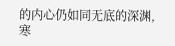的内心仍如同无底的深渊,寒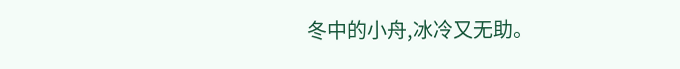冬中的小舟,冰冷又无助。